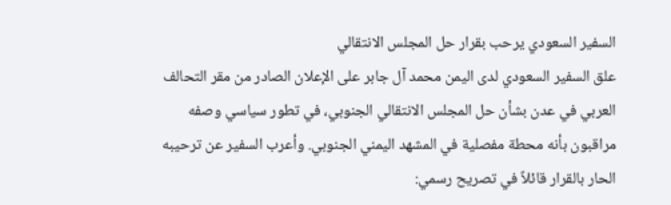السفير السعودي يرحب بقرار حل المجلس الانتقالي
علق السفير السعودي لدى اليمن محمد آل جابر على الإعلان الصادر من مقر التحالف العربي في عدن بشأن حل المجلس الانتقالي الجنوبي، في تطور سياسي وصفه مراقبون بأنه محطة مفصلية في المشهد اليمني الجنوبي. وأعرب السفير عن ترحيبه الحار بالقرار قائلاً في تصريح رسمي: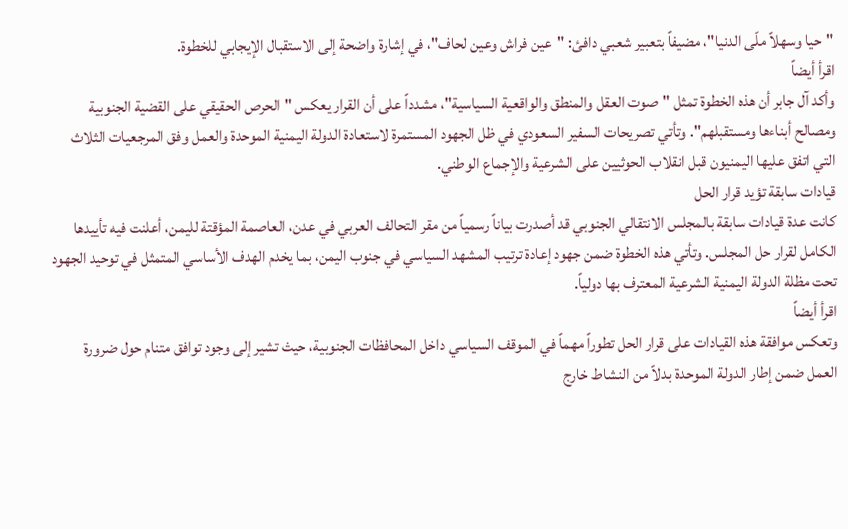"حيا وسهلاً ملّى الدنيا"، مضيفاً بتعبير شعبي دافئ: "عين فراش وعين لحاف"، في إشارة واضحة إلى الاستقبال الإيجابي للخطوة.
اقرأ أيضاً
وأكد آل جابر أن هذه الخطوة تمثل "صوت العقل والمنطق والواقعية السياسية"، مشدداً على أن القرار يعكس "الحرص الحقيقي على القضية الجنوبية ومصالح أبناءها ومستقبلهم". وتأتي تصريحات السفير السعودي في ظل الجهود المستمرة لاستعادة الدولة اليمنية الموحدة والعمل وفق المرجعيات الثلاث التي اتفق عليها اليمنيون قبل انقلاب الحوثيين على الشرعية والإجماع الوطني.
قيادات سابقة تؤيد قرار الحل
كانت عدة قيادات سابقة بالمجلس الانتقالي الجنوبي قد أصدرت بياناً رسمياً من مقر التحالف العربي في عدن، العاصمة المؤقتة لليمن، أعلنت فيه تأييدها الكامل لقرار حل المجلس. وتأتي هذه الخطوة ضمن جهود إعادة ترتيب المشهد السياسي في جنوب اليمن، بما يخدم الهدف الأساسي المتمثل في توحيد الجهود تحت مظلة الدولة اليمنية الشرعية المعترف بها دولياً.
اقرأ أيضاً
وتعكس موافقة هذه القيادات على قرار الحل تطوراً مهماً في الموقف السياسي داخل المحافظات الجنوبية، حيث تشير إلى وجود توافق متنام حول ضرورة العمل ضمن إطار الدولة الموحدة بدلاً من النشاط خارج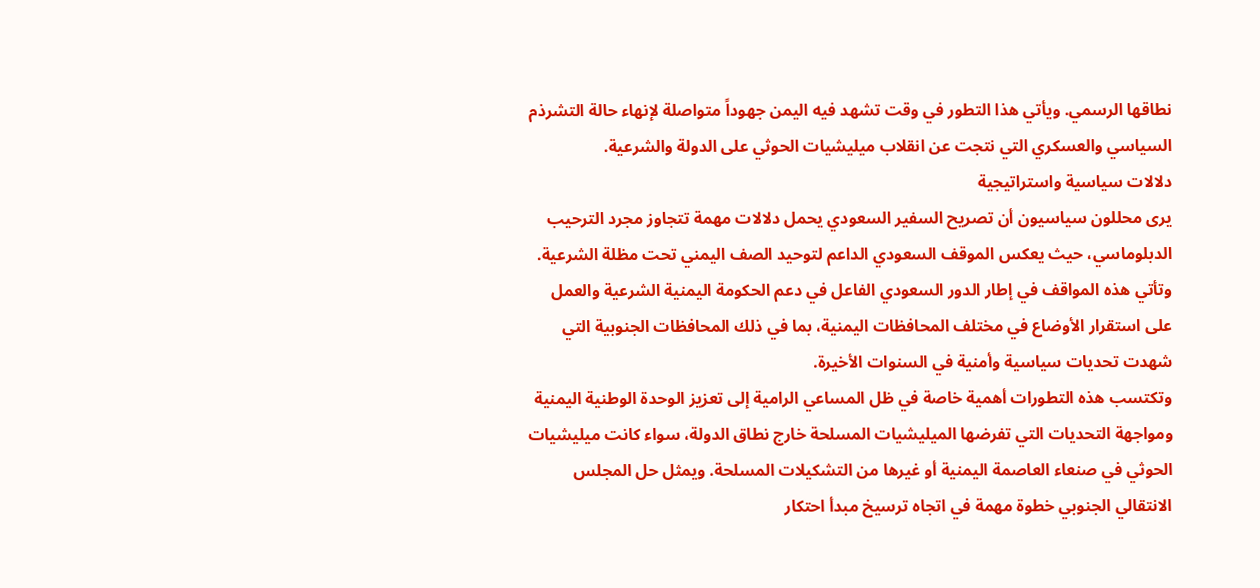نطاقها الرسمي. ويأتي هذا التطور في وقت تشهد فيه اليمن جهوداً متواصلة لإنهاء حالة التشرذم السياسي والعسكري التي نتجت عن انقلاب ميليشيات الحوثي على الدولة والشرعية.
دلالات سياسية واستراتيجية
يرى محللون سياسيون أن تصريح السفير السعودي يحمل دلالات مهمة تتجاوز مجرد الترحيب الدبلوماسي، حيث يعكس الموقف السعودي الداعم لتوحيد الصف اليمني تحت مظلة الشرعية. وتأتي هذه المواقف في إطار الدور السعودي الفاعل في دعم الحكومة اليمنية الشرعية والعمل على استقرار الأوضاع في مختلف المحافظات اليمنية، بما في ذلك المحافظات الجنوبية التي شهدت تحديات سياسية وأمنية في السنوات الأخيرة.
وتكتسب هذه التطورات أهمية خاصة في ظل المساعي الرامية إلى تعزيز الوحدة الوطنية اليمنية ومواجهة التحديات التي تفرضها الميليشيات المسلحة خارج نطاق الدولة، سواء كانت ميليشيات الحوثي في صنعاء العاصمة اليمنية أو غيرها من التشكيلات المسلحة. ويمثل حل المجلس الانتقالي الجنوبي خطوة مهمة في اتجاه ترسيخ مبدأ احتكار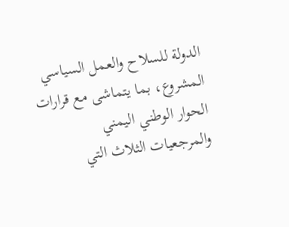الدولة للسلاح والعمل السياسي المشروع، بما يتماشى مع قرارات الحوار الوطني اليمني والمرجعيات الثلاث التي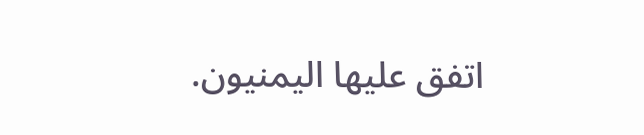اتفق عليها اليمنيون.